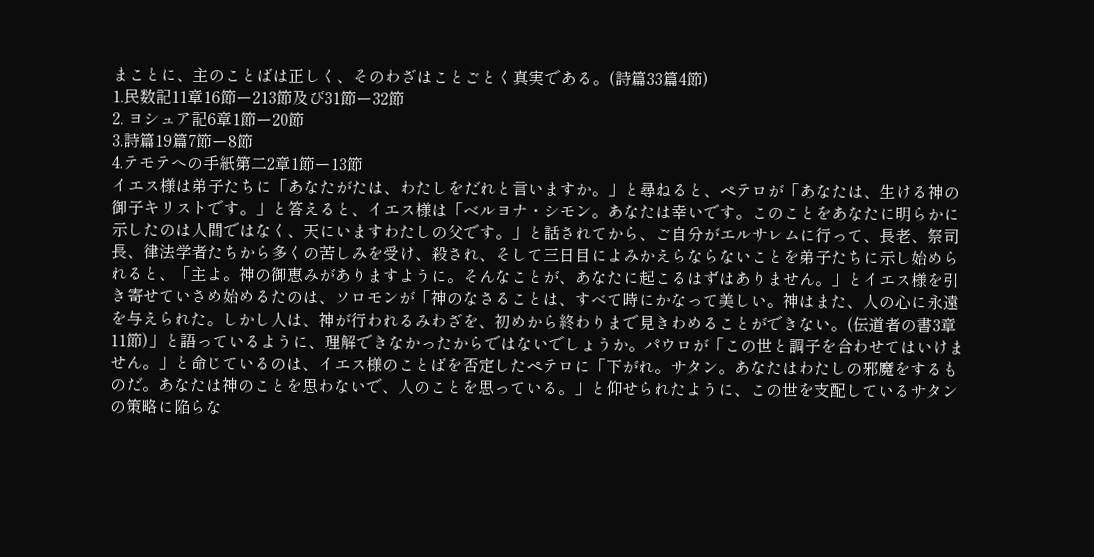まことに、主のことばは正しく、そのわざはことごとく真実である。(詩篇33篇4節)
1.民数記11章16節ー213節及び31節ー32節
2. ヨシュア記6章1節ー20節
3.詩篇19篇7節ー8節
4.テモテへの手紙第二2章1節ー13節
イエス様は弟子たちに「あなたがたは、わたしをだれと言いますか。」と尋ねると、ペテロが「あなたは、生ける神の御子キリストです。」と答えると、イエス様は「ベルヨナ・シモン。あなたは幸いです。このことをあなたに明らかに示したのは人間ではなく、天にいますわたしの父です。」と話されてから、ご自分がエルサレムに行って、長老、祭司長、律法学者たちから多くの苦しみを受け、殺され、そして三日目によみかえらならないことを弟子たちに示し始められると、「主よ。神の御恵みがありますように。そんなことが、あなたに起こるはずはありません。」とイエス様を引き寄せていさめ始めるたのは、ソロモンが「神のなさることは、すべて時にかなって美しい。神はまた、人の心に永遠を与えられた。しかし人は、神が行われるみわざを、初めから終わりまで見きわめることができない。(伝道者の書3章11節)」と語っているように、理解できなかったからではないでしょうか。パウロが「この世と調子を合わせてはいけません。」と命じているのは、イエス様のことばを否定したペテロに「下がれ。サタン。あなたはわたしの邪魔をするものだ。あなたは神のことを思わないで、人のことを思っている。」と仰せられたように、この世を支配しているサタンの策略に陥らな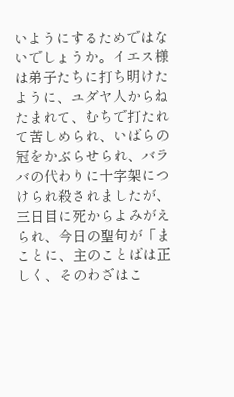いようにするためではないでしょうか。イエス様は弟子たちに打ち明けたように、ユダヤ人からねたまれて、むちで打たれて苦しめられ、いばらの冠をかぶらせられ、バラバの代わりに十字架につけられ殺されましたが、三日目に死からよみがえられ、今日の聖句が「まことに、主のことばは正しく、そのわざはこ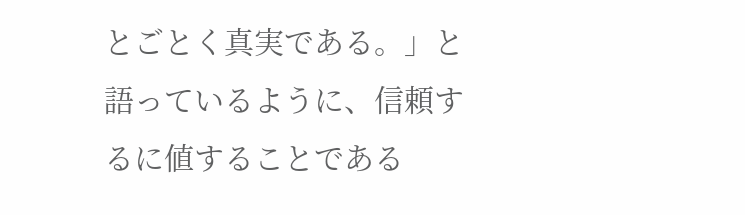とごとく真実である。」と語っているように、信頼するに値することである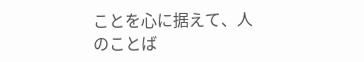ことを心に据えて、人のことば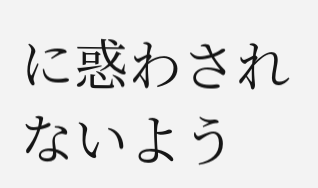に惑わされないよう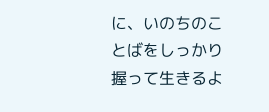に、いのちのことばをしっかり握って生きるよ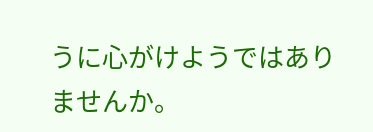うに心がけようではありませんか。